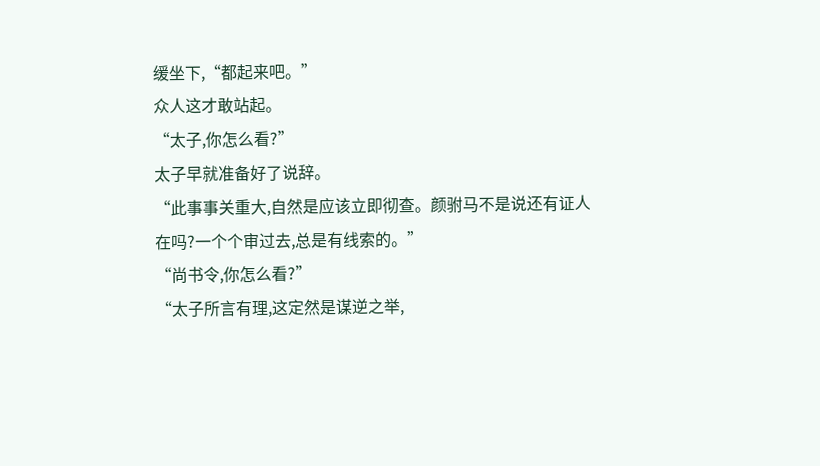缓坐下,“都起来吧。”
众人这才敢站起。
“太子,你怎么看?”
太子早就准备好了说辞。
“此事事关重大,自然是应该立即彻查。颜驸马不是说还有证人在吗?一个个审过去,总是有线索的。”
“尚书令,你怎么看?”
“太子所言有理,这定然是谋逆之举,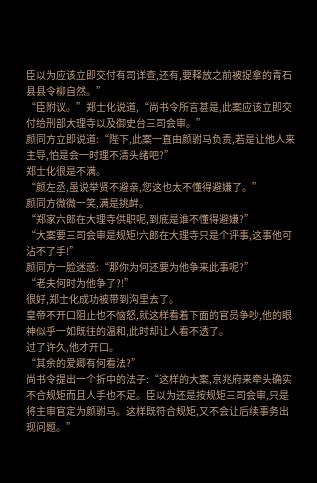臣以为应该立即交付有司详查,还有,要释放之前被捉拿的青石县县令柳自然。”
“臣附议。”郑士化说道,“尚书令所言甚是,此案应该立即交付给刑部大理寺以及御史台三司会审。”
颜同方立即说道:“陛下,此案一直由颜驸马负责,若是让他人来主导,怕是会一时理不清头绪吧?”
郑士化很是不满。
“颜左丞,虽说举贤不避亲,您这也太不懂得避嫌了。”
颜同方微微一笑,满是挑衅。
“郑家六郎在大理寺供职呢,到底是谁不懂得避嫌?”
“大案要三司会审是规矩!六郎在大理寺只是个评事,这事他可沾不了手!”
颜同方一脸迷惑:“那你为何还要为他争来此事呢?”
“老夫何时为他争了?!”
很好,郑士化成功被带到沟里去了。
皇帝不开口阻止也不恼怒,就这样看着下面的官员争吵,他的眼神似乎一如既往的温和,此时却让人看不透了。
过了许久,他才开口。
“其余的爱卿有何看法?”
尚书令提出一个折中的法子:“这样的大案,京兆府来牵头确实不合规矩而且人手也不足。臣以为还是按规矩三司会审,只是将主审官定为颜驸马。这样既符合规矩,又不会让后续事务出现问题。”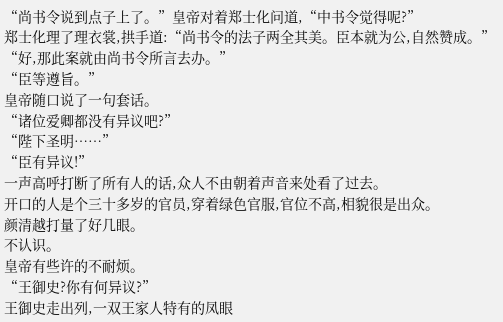“尚书令说到点子上了。”皇帝对着郑士化问道,“中书令觉得呢?”
郑士化理了理衣裳,拱手道:“尚书令的法子两全其美。臣本就为公,自然赞成。”
“好,那此案就由尚书令所言去办。”
“臣等遵旨。”
皇帝随口说了一句套话。
“诸位爱卿都没有异议吧?”
“陛下圣明……”
“臣有异议!”
一声高呼打断了所有人的话,众人不由朝着声音来处看了过去。
开口的人是个三十多岁的官员,穿着绿色官服,官位不高,相貌很是出众。
颜清越打量了好几眼。
不认识。
皇帝有些许的不耐烦。
“王御史?你有何异议?”
王御史走出列,一双王家人特有的凤眼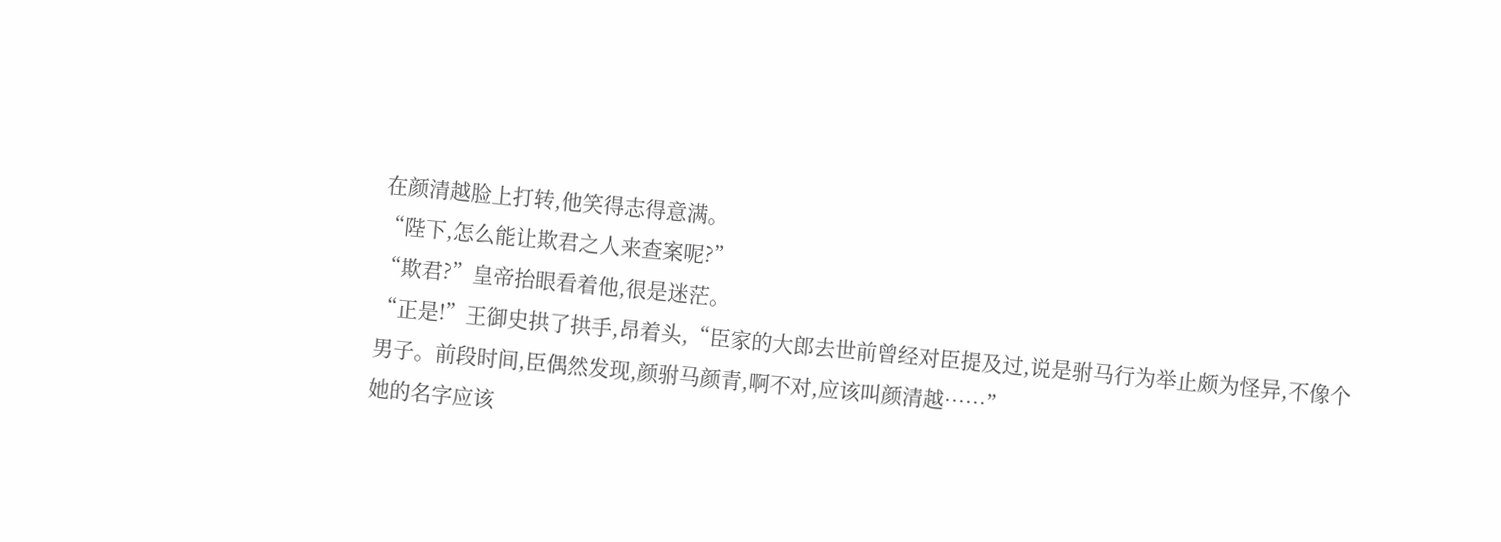在颜清越脸上打转,他笑得志得意满。
“陛下,怎么能让欺君之人来查案呢?”
“欺君?”皇帝抬眼看着他,很是迷茫。
“正是!”王御史拱了拱手,昂着头,“臣家的大郎去世前曾经对臣提及过,说是驸马行为举止颇为怪异,不像个男子。前段时间,臣偶然发现,颜驸马颜青,啊不对,应该叫颜清越……”
她的名字应该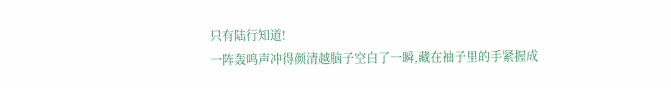只有陆行知道!
一阵轰鸣声冲得颜清越脑子空白了一瞬,藏在袖子里的手紧握成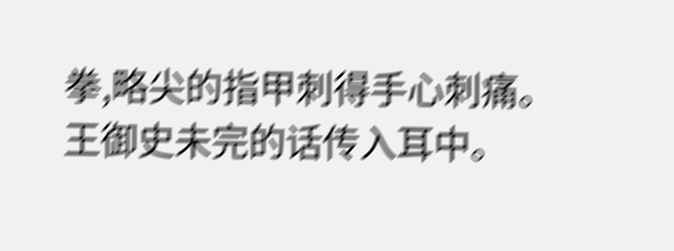拳,略尖的指甲刺得手心刺痛。
王御史未完的话传入耳中。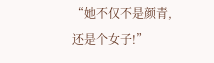“她不仅不是颜青,还是个女子!”